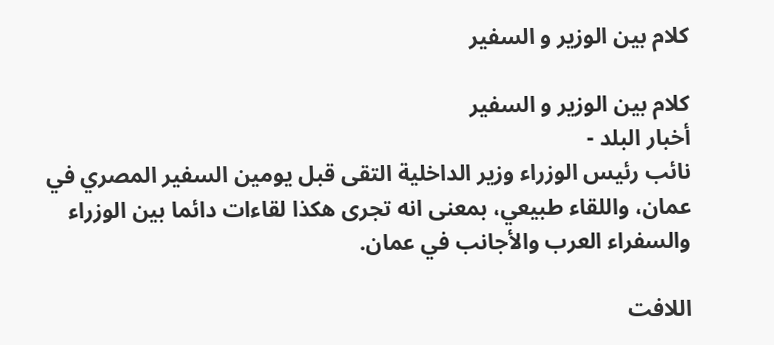كلام بين الوزير و السفير

كلام بين الوزير و السفير
أخبار البلد -
نائب رئيس الوزراء وزير الداخلية التقى قبل يومين السفير المصري في عمان، واللقاء طبيعي، بمعنى انه تجرى هكذا لقاءات دائما بين الوزراء والسفراء العرب والأجانب في عمان.

اللافت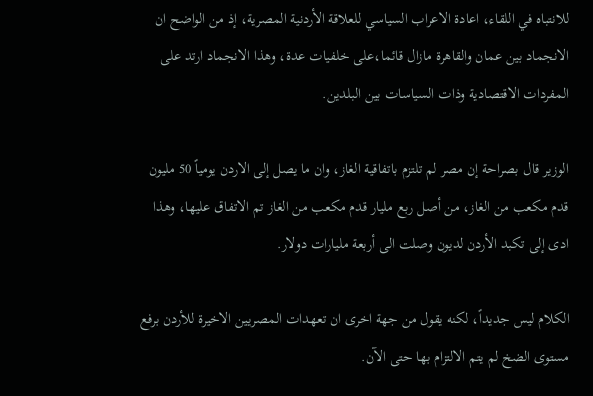للانتباه في اللقاء، اعادة الاعراب السياسي للعلاقة الأردنية المصرية، إذ من الواضح ان الانجماد بين عمان والقاهرة مازال قائما،على خلفيات عدة، وهذا الانجماد ارتد على المفردات الاقتصادية وذات السياسات بين البلدين.

الوزير قال بصراحة إن مصر لم تلتزم باتفاقية الغاز، وان ما يصل إلى الاردن يومياً 50 مليون قدم مكعب من الغاز، من أصل ربع مليار قدم مكعب من الغاز تم الاتفاق عليها، وهذا ادى إلى تكبد الأردن لديون وصلت الى أربعة مليارات دولار.

الكلام ليس جديداً، لكنه يقول من جهة اخرى ان تعهدات المصريين الاخيرة للأردن برفع مستوى الضخ لم يتم الالتزام بها حتى الآن.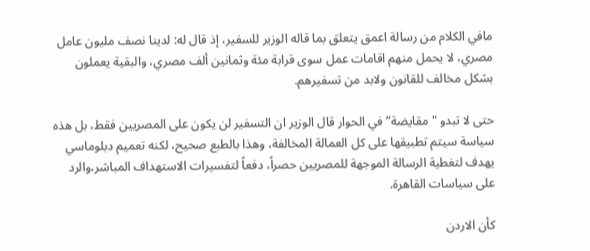مافي الكلام من رسالة اعمق يتعلق بما قاله الوزير للسفير، إذ قال له: لدينا نصف مليون عامل مصري، لا يحمل منهم اقامات عمل سوى قرابة مئة وثمانين ألف مصري، والبقية يعملون بشكل مخالف للقانون ولابد من تسفيرهم.

حتى لا تبدو "مقايضة” في الحوار قال الوزير ان التسفير لن يكون على المصريين فقط، بل هذه سياسة سيتم تطبيقها على كل العمالة المخالفة، وهذا بالطبع صحيح، لكنه تعميم دبلوماسي يهدف لتغطية الرسالة الموجهة للمصريين حصراً، دفعاً لتفسيرات الاستهداف المباشر،والرد على سياسات القاهرة.

كأن الاردن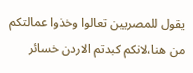يقول للمصريين تعالوا وخذوا عمالتكم من هنا،لانكم كبدتم الاردن خسائر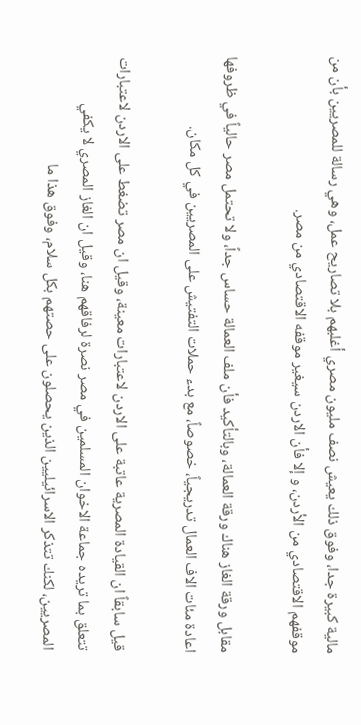مالية كبيرة جدا، وفوق ذلك يعيش نصف مليون مصري أغلبهم بلا تصاريح عمل، وهي رسالة للمصريين بأن من موقفهم الاقتصادي من الأردن، و إلا فأن الاردن سيغير موقفه الاقتصادي من مصر.

مقابل ورقة الغاز هناك ورقة العمالة، وبالتأكيد فأن ملف العمالة حساس جداً، ولا تحتمل مصر حالياً في ظروفها اعادة مئات الاف العمال تدريجياً، خصوصاً، مع بدء حملات التفتيش على المصريين في كل مكان.

قيل سابقاً ان القيادة المصرية عاتبة على الاردن لاعتبارات معينة، وقيل ان مصر تضغط على الاردن لاعتبارات تتعلق بما تريده جماعة الاخوان المسلمين في مصر نصرة لرفاقهم هنا، وقيل ان الغاز المصري لا يكفي المصريين، لكنك تتذكر الاسرائيليين الذين يحصلون على حصتهم بكل سلام، وفوق هذا ما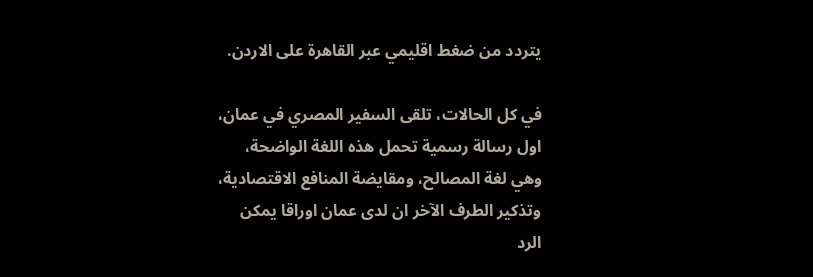يتردد من ضغط اقليمي عبر القاهرة على الاردن.

في كل الحالات، تلقى السفير المصري في عمان، اول رسالة رسمية تحمل هذه اللغة الواضحة، وهي لغة المصالح، ومقايضة المنافع الاقتصادية، وتذكير الطرف الآخر ان لدى عمان اوراقا يمكن الرد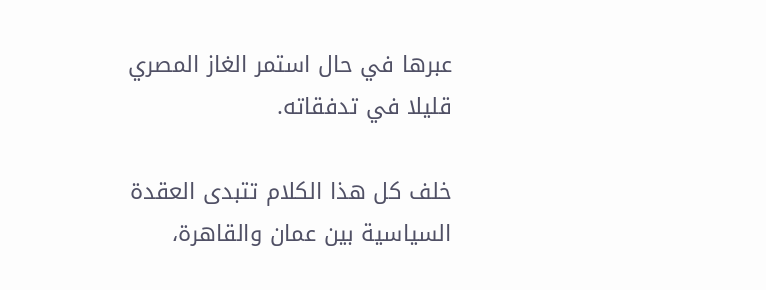عبرها في حال استمر الغاز المصري قليلا في تدفقاته.

خلف كل هذا الكلام تتبدى العقدة السياسية بين عمان والقاهرة،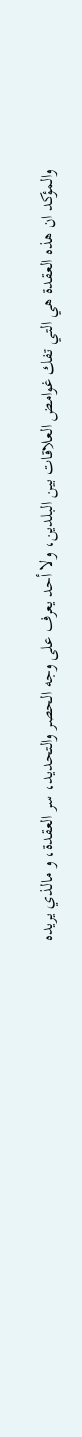والمؤكد ان هذه العقدة هي التي تفك غوامض العلاقات بين البلدين، ولا أحد يعرف على وجه الحصر والتحديد، سر العقدة، و مالذي يريده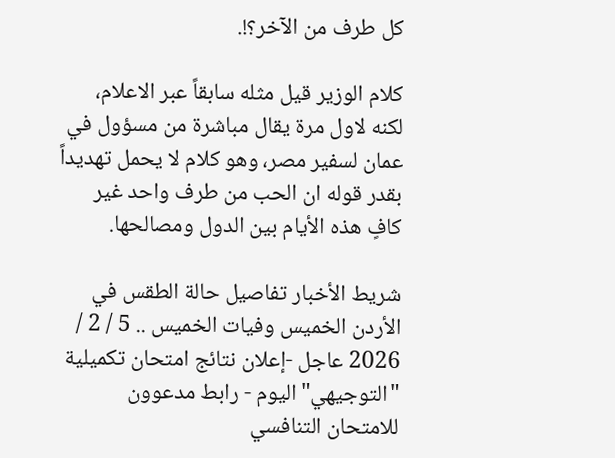كل طرف من الآخر؟!.

كلام الوزير قيل مثله سابقاً عبر الاعلام، لكنه لاول مرة يقال مباشرة من مسؤول في عمان لسفير مصر، وهو كلام لا يحمل تهديداً بقدر قوله ان الحب من طرف واحد غير كافٍ هذه الأيام بين الدول ومصالحها.

شريط الأخبار تفاصيل حالة الطقس في الأردن الخميس وفيات الخميس .. 5 / 2 / 2026 عاجل -إعلان نتائج امتحان تكميلية "التوجيهي" اليوم - رابط مدعوون للامتحان التنافسي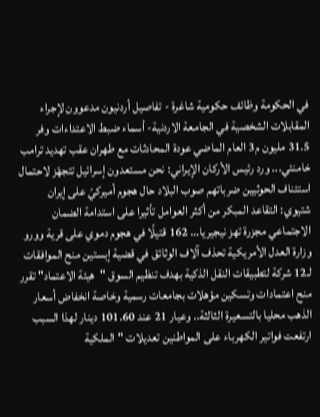في الحكومة وظائف حكومية شاغرة - تفاصيل أردنيون مدعوون لإجراء المقابلات الشخصية في الجامعة الاردنية- أسماء ضبط الاعتداءات وفر 31.5 مليون م3 العام الماضي عودة المحادثات مع طهران عقب تهديد ترامب خامنئي... ورد رئيس الأركان الإيراني: نحن مستعدون إسرائيل تتجهّز لاحتمال استئناف الحوثيين ضرباتهم صوب البلاد حال هجوم أميركيّ على إيران شتيوي: التقاعد المبكر من أكثر العوامل تأثيرا على استدامة الضمان الاجتماعي مجزرة تهز نيجيريا… 162 قتيلًا في هجوم دموي على قرية وورو وزارة العدل الأمريكية تحذف آلاف الوثائق في قضية إبستين منح الموافقات لـ12 شركة لتطبيقات النقل الذكية بهدف تنظيم السوق "هيئة الاعتماد" تقرر منح اعتمادات وتسكين مؤهلات بجامعات رسمية وخاصة انخفاض أسعار الذهب محليا بالتسعيرة الثالثة.. وعيار 21 عند 101.60 دينار لهذا السبب ارتفعت فواتير الكهرباء على المواطنين تعديلات "الملكية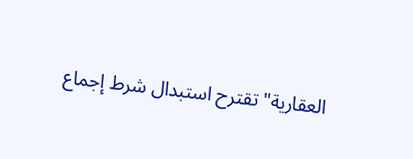العقارية" تقترح استبدال شرط إجماع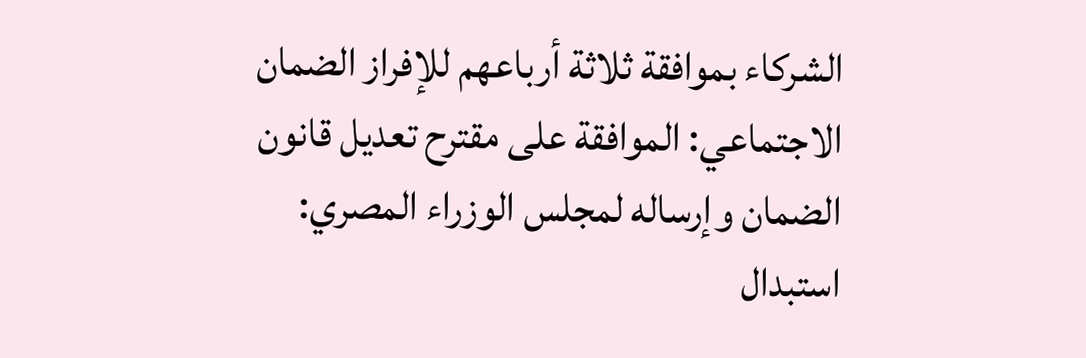الشركاء بموافقة ثلاثة أرباعهم للإفراز الضمان الاجتماعي: الموافقة على مقترح تعديل قانون الضمان وإرساله لمجلس الوزراء المصري: استبدال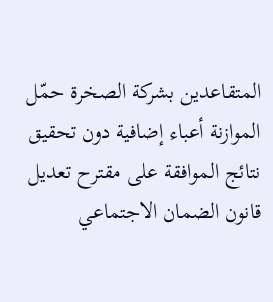المتقاعدين بشركة الصخرة حمّل الموازنة أعباء إضافية دون تحقيق نتائج الموافقة على مقترح تعديل قانون الضمان الاجتماعي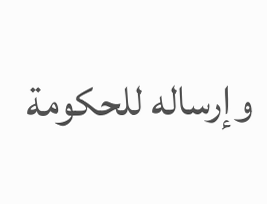وإرساله للحكومة